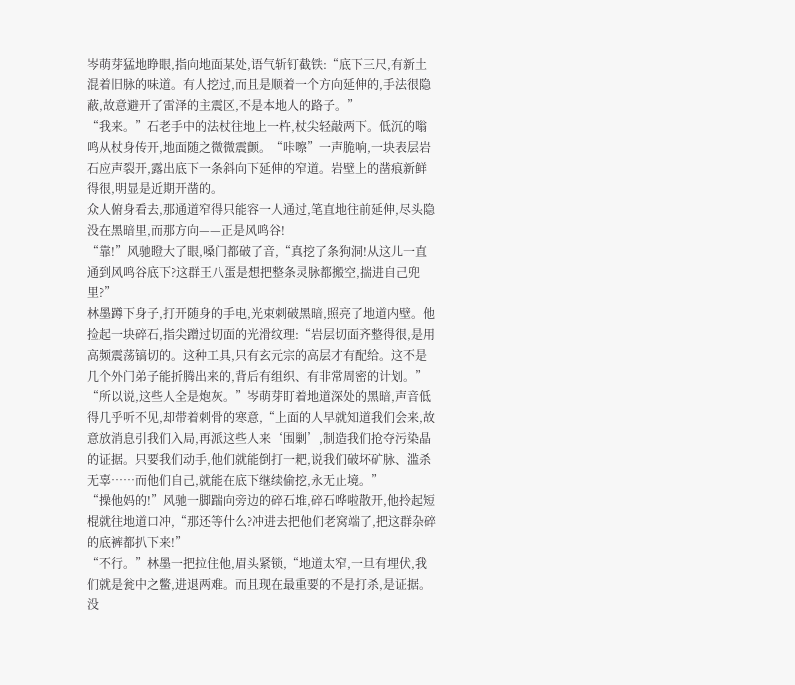岑萌芽猛地睁眼,指向地面某处,语气斩钉截铁:“底下三尺,有新土混着旧脉的味道。有人挖过,而且是顺着一个方向延伸的,手法很隐蔽,故意避开了雷泽的主震区,不是本地人的路子。”
“我来。”石老手中的法杖往地上一杵,杖尖轻敲两下。低沉的嗡鸣从杖身传开,地面随之微微震颤。“咔嚓”一声脆响,一块表层岩石应声裂开,露出底下一条斜向下延伸的窄道。岩壁上的凿痕新鲜得很,明显是近期开凿的。
众人俯身看去,那通道窄得只能容一人通过,笔直地往前延伸,尽头隐没在黑暗里,而那方向——正是风鸣谷!
“靠!”风驰瞪大了眼,嗓门都破了音,“真挖了条狗洞!从这儿一直通到风鸣谷底下?这群王八蛋是想把整条灵脉都搬空,揣进自己兜里?”
林墨蹲下身子,打开随身的手电,光束刺破黑暗,照亮了地道内壁。他捡起一块碎石,指尖蹭过切面的光滑纹理:“岩层切面齐整得很,是用高频震荡镐切的。这种工具,只有玄元宗的高层才有配给。这不是几个外门弟子能折腾出来的,背后有组织、有非常周密的计划。”
“所以说,这些人全是炮灰。”岑萌芽盯着地道深处的黑暗,声音低得几乎听不见,却带着刺骨的寒意,“上面的人早就知道我们会来,故意放消息引我们入局,再派这些人来‘围剿’,制造我们抢夺污染晶的证据。只要我们动手,他们就能倒打一耙,说我们破坏矿脉、滥杀无辜……而他们自己,就能在底下继续偷挖,永无止境。”
“操他妈的!”风驰一脚踹向旁边的碎石堆,碎石哗啦散开,他拎起短棍就往地道口冲,“那还等什么?冲进去把他们老窝端了,把这群杂碎的底裤都扒下来!”
“不行。”林墨一把拉住他,眉头紧锁,“地道太窄,一旦有埋伏,我们就是瓮中之鳖,进退两难。而且现在最重要的不是打杀,是证据。没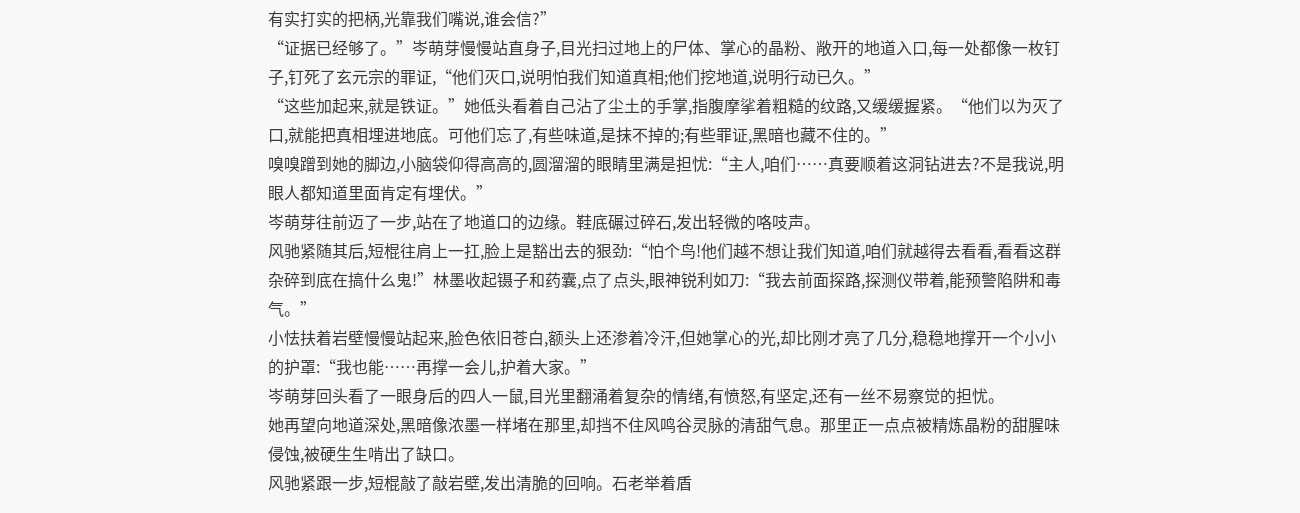有实打实的把柄,光靠我们嘴说,谁会信?”
“证据已经够了。”岑萌芽慢慢站直身子,目光扫过地上的尸体、掌心的晶粉、敞开的地道入口,每一处都像一枚钉子,钉死了玄元宗的罪证,“他们灭口,说明怕我们知道真相;他们挖地道,说明行动已久。”
“这些加起来,就是铁证。”她低头看着自己沾了尘土的手掌,指腹摩挲着粗糙的纹路,又缓缓握紧。“他们以为灭了口,就能把真相埋进地底。可他们忘了,有些味道,是抹不掉的;有些罪证,黑暗也藏不住的。”
嗅嗅蹭到她的脚边,小脑袋仰得高高的,圆溜溜的眼睛里满是担忧:“主人,咱们……真要顺着这洞钻进去?不是我说,明眼人都知道里面肯定有埋伏。”
岑萌芽往前迈了一步,站在了地道口的边缘。鞋底碾过碎石,发出轻微的咯吱声。
风驰紧随其后,短棍往肩上一扛,脸上是豁出去的狠劲:“怕个鸟!他们越不想让我们知道,咱们就越得去看看,看看这群杂碎到底在搞什么鬼!”林墨收起镊子和药囊,点了点头,眼神锐利如刀:“我去前面探路,探测仪带着,能预警陷阱和毒气。”
小怯扶着岩壁慢慢站起来,脸色依旧苍白,额头上还渗着冷汗,但她掌心的光,却比刚才亮了几分,稳稳地撑开一个小小的护罩:“我也能……再撑一会儿,护着大家。”
岑萌芽回头看了一眼身后的四人一鼠,目光里翻涌着复杂的情绪,有愤怒,有坚定,还有一丝不易察觉的担忧。
她再望向地道深处,黑暗像浓墨一样堵在那里,却挡不住风鸣谷灵脉的清甜气息。那里正一点点被精炼晶粉的甜腥味侵蚀,被硬生生啃出了缺口。
风驰紧跟一步,短棍敲了敲岩壁,发出清脆的回响。石老举着盾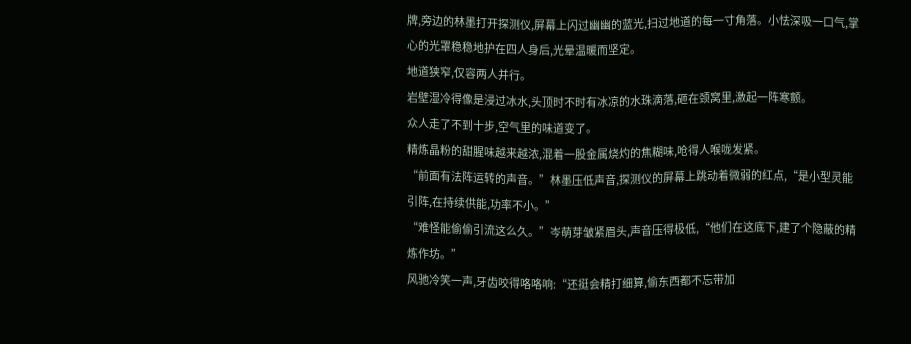牌,旁边的林墨打开探测仪,屏幕上闪过幽幽的蓝光,扫过地道的每一寸角落。小怯深吸一口气,掌心的光罩稳稳地护在四人身后,光晕温暖而坚定。
地道狭窄,仅容两人并行。
岩壁湿冷得像是浸过冰水,头顶时不时有冰凉的水珠滴落,砸在颈窝里,激起一阵寒颤。
众人走了不到十步,空气里的味道变了。
精炼晶粉的甜腥味越来越浓,混着一股金属烧灼的焦糊味,呛得人喉咙发紧。
“前面有法阵运转的声音。”林墨压低声音,探测仪的屏幕上跳动着微弱的红点,“是小型灵能引阵,在持续供能,功率不小。”
“难怪能偷偷引流这么久。”岑萌芽皱紧眉头,声音压得极低,“他们在这底下,建了个隐蔽的精炼作坊。”
风驰冷笑一声,牙齿咬得咯咯响:“还挺会精打细算,偷东西都不忘带加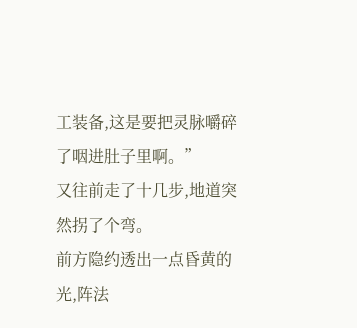工装备,这是要把灵脉嚼碎了咽进肚子里啊。”
又往前走了十几步,地道突然拐了个弯。
前方隐约透出一点昏黄的光,阵法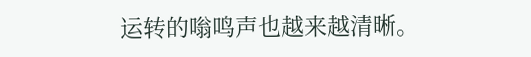运转的嗡鸣声也越来越清晰。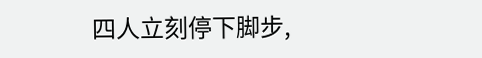四人立刻停下脚步,